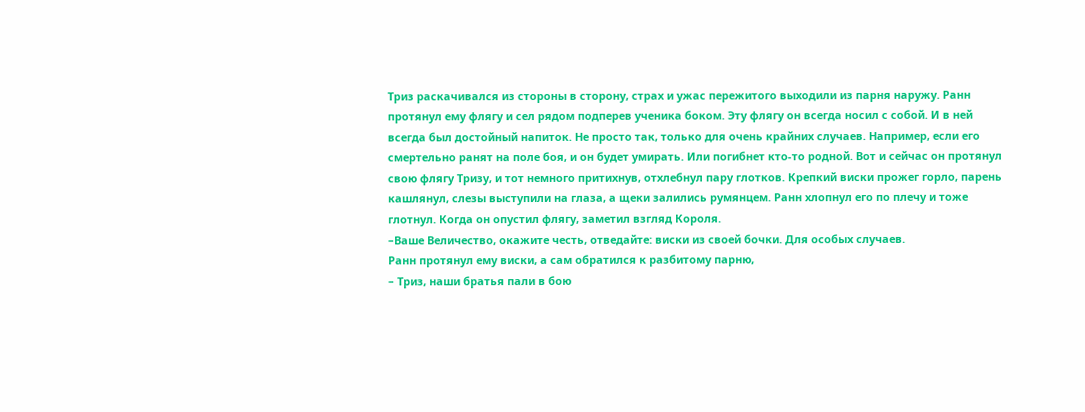Триз раскачивался из стороны в сторону, страх и ужас пережитого выходили из парня наружу. Ранн протянул ему флягу и сел рядом подперев ученика боком. Эту флягу он всегда носил с собой. И в ней всегда был достойный напиток. Не просто так, только для очень крайних случаев. Например, если его смертельно ранят на поле боя, и он будет умирать. Или погибнет кто-то родной. Вот и сейчас он протянул свою флягу Тризу, и тот немного притихнув, отхлебнул пару глотков. Крепкий виски прожег горло, парень кашлянул, слезы выступили на глаза, а щеки залились румянцем. Ранн хлопнул его по плечу и тоже глотнул. Когда он опустил флягу, заметил взгляд Короля.
–Ваше Величество, окажите честь, отведайте: виски из своей бочки. Для особых случаев.
Ранн протянул ему виски, а сам обратился к разбитому парню,
– Триз, наши братья пали в бою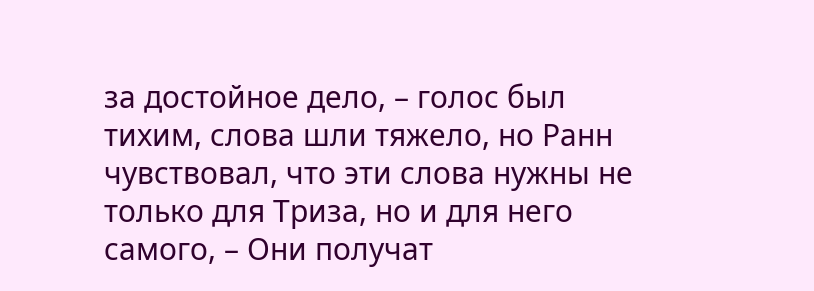за достойное дело, – голос был тихим, слова шли тяжело, но Ранн чувствовал, что эти слова нужны не только для Триза, но и для него самого, – Они получат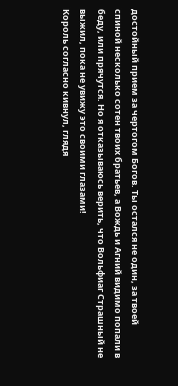достойный прием за чертогом Богов. Ты остался не один, за твоей спиной несколько сотен твоих братьев, а Вождь и Агний видимо попали в беду, или прячутся. Но я отказываюсь верить, что Вольфиаг Страшный не выжил, пока не увижу это своими глазами!
Король согласно кивнул, глядя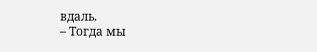вдаль.
– Тогда мы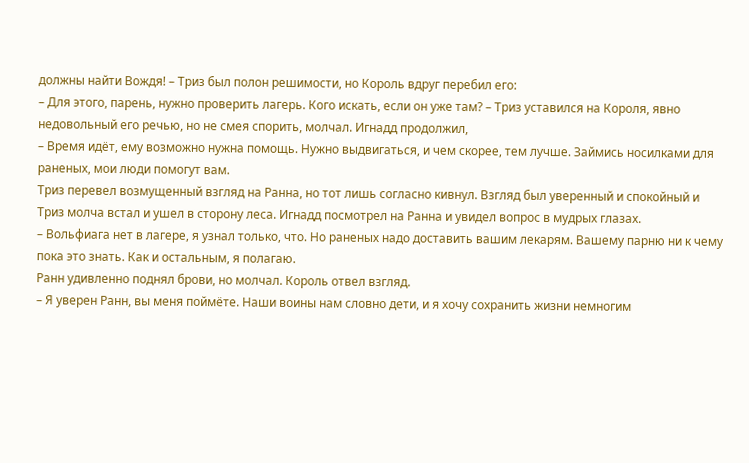должны найти Вождя! – Триз был полон решимости, но Король вдруг перебил его:
– Для этого, парень, нужно проверить лагерь. Кого искать, если он уже там? – Триз уставился на Короля, явно недовольный его речью, но не смея спорить, молчал. Игнадд продолжил,
– Время идёт, ему возможно нужна помощь. Нужно выдвигаться, и чем скорее, тем лучше. Займись носилками для раненых, мои люди помогут вам.
Триз перевел возмущенный взгляд на Ранна, но тот лишь согласно кивнул. Взгляд был уверенный и спокойный и Триз молча встал и ушел в сторону леса. Игнадд посмотрел на Ранна и увидел вопрос в мудрых глазах.
– Вольфиага нет в лагере, я узнал только, что. Но раненых надо доставить вашим лекарям. Вашему парню ни к чему пока это знать. Как и остальным, я полагаю.
Ранн удивленно поднял брови, но молчал. Король отвел взгляд.
– Я уверен Ранн, вы меня поймёте. Наши воины нам словно дети, и я хочу сохранить жизни немногим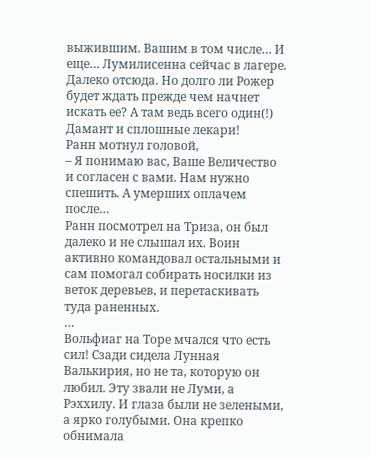выжившим. Вашим в том числе… И еще… Лумилисенна сейчас в лагере. Далеко отсюда. Но долго ли Рожер будет ждать прежде чем начнет искать ее? А там ведь всего один(!) Дамант и сплошные лекари!
Ранн мотнул головой,
– Я понимаю вас, Ваше Величество и согласен с вами. Нам нужно спешить. А умерших оплачем после…
Ранн посмотрел на Триза, он был далеко и не слышал их. Воин активно командовал остальными и сам помогал собирать носилки из веток деревьев, и перетаскивать туда раненных.
…
Вольфиаг на Торе мчался что есть сил! Сзади сидела Лунная Валькирия, но не та, которую он любил. Эту звали не Луми, а Рэххилу. И глаза были не зелеными, а ярко голубыми. Она крепко обнимала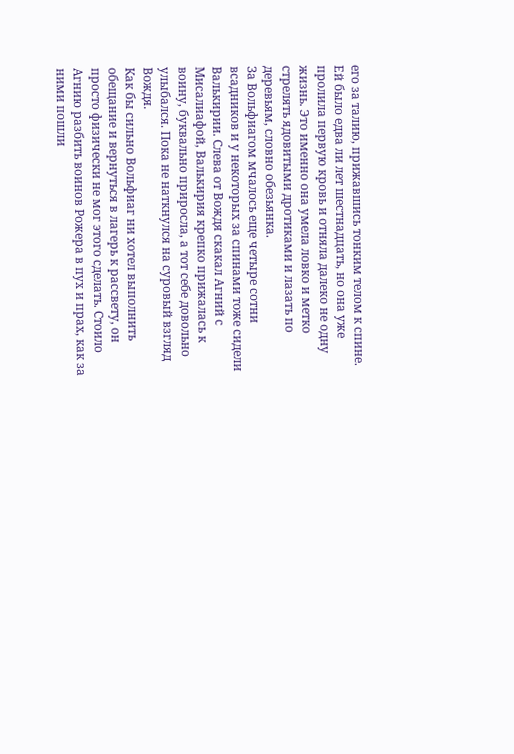его за талию, прижавшись тонким телом к спине. Ей было едва ли лет шестнадцать, но она уже пролила первую кровь и отняла далеко не одну жизнь. Это именно она умела ловко и метко стрелять ядовитыми дротиками и лазать по деревьям, словно обезьянка.
За Вольфиагом мчалось еще четыре сотни всадников и у некоторых за спинами тоже сидели Валькирии. Слева от Вождя скакал Агний с Мисалиафой, Валькирия крепко прижалась к воину, буквально приросла, а тот себе довольно улыбался. Пока не наткнулся на суровый взгляд Вождя.
Как бы сильно Вольфиаг ни хотел выполнить обещание и вернуться в лагерь к рассвету, он просто физически не мог этого сделать. Стоило Агнию разбить воинов Рожера в пух и прах, как за ними пошли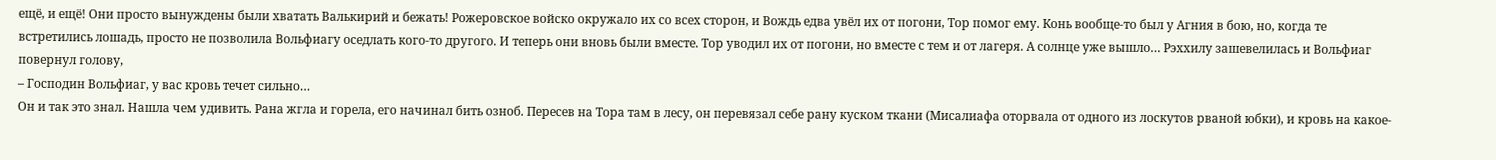ещё, и ещё! Они просто вынуждены были хватать Валькирий и бежать! Рожеровское войско окружало их со всех сторон, и Вождь едва увёл их от погони, Тор помог ему. Конь вообще-то был у Агния в бою, но, когда те встретились лошадь, просто не позволила Вольфиагу оседлать кого-то другого. И теперь они вновь были вместе. Тор уводил их от погони, но вместе с тем и от лагеря. А солнце уже вышло… Рэххилу зашевелилась и Вольфиаг повернул голову,
– Господин Вольфиаг, у вас кровь течет сильно…
Он и так это знал. Нашла чем удивить. Рана жгла и горела, его начинал бить озноб. Пересев на Тора там в лесу, он перевязал себе рану куском ткани (Мисалиафа оторвала от одного из лоскутов рваной юбки), и кровь на какое-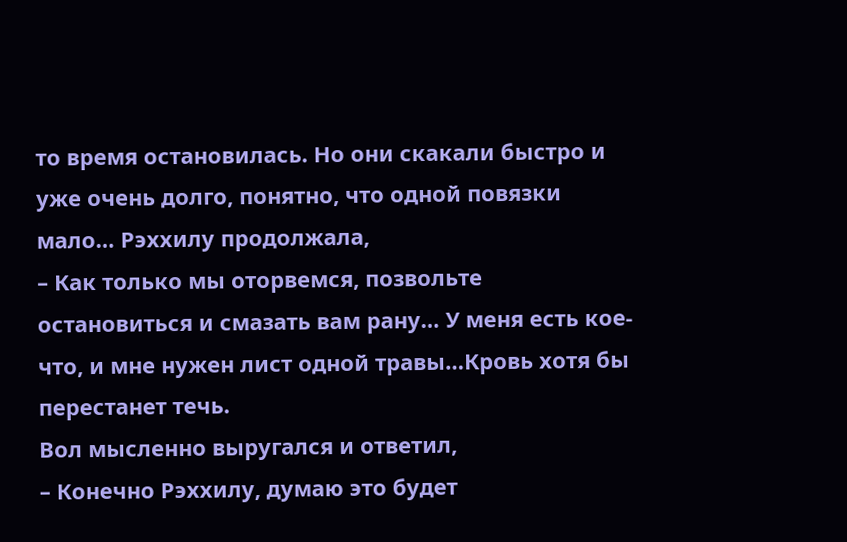то время остановилась. Но они скакали быстро и уже очень долго, понятно, что одной повязки мало… Рэххилу продолжала,
– Как только мы оторвемся, позвольте остановиться и смазать вам рану… У меня есть кое-что, и мне нужен лист одной травы…Кровь хотя бы перестанет течь.
Вол мысленно выругался и ответил,
– Конечно Рэххилу, думаю это будет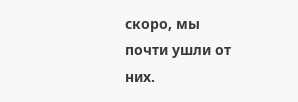скоро, мы почти ушли от них.